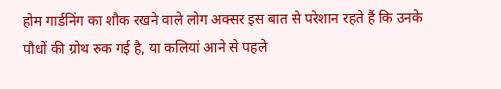होम गार्डनिंग का शौक रखने वाले लोग अक्सर इस बात से परेशान रहते हैं कि उनके पौधों की ग्रोथ रुक गई है, या कलियां आने से पहले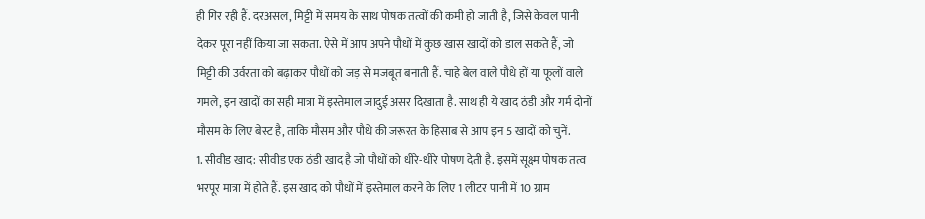ही गिर रही हैं. दरअसल, मिट्टी में समय के साथ पोषक तत्वों की कमी हो जाती है, जिसे केवल पानी देकर पूरा नहीं किया जा सकता. ऐसे में आप अपने पौधों में कुछ खास खादों को डाल सकते हैं, जो मिट्टी की उर्वरता को बढ़ाकर पौधों को जड़ से मजबूत बनाती हैं. चाहे बेल वाले पौधे हों या फूलों वाले गमले, इन खादों का सही मात्रा में इस्तेमाल जादुई असर दिखाता है. साथ ही ये खाद ठंडी और गर्म दोनों मौसम के लिए बेस्ट है, ताकि मौसम और पौधे की जरूरत के हिसाब से आप इन 5 खादों को चुनें.
1. सीवीड खाद: सीवीड एक ठंडी खाद है जो पौधों को धीरे-धीरे पोषण देती है. इसमें सूक्ष्म पोषक तत्व भरपूर मात्रा में होते हैं. इस खाद को पौधों में इस्तेमाल करने के लिए 1 लीटर पानी में 10 ग्राम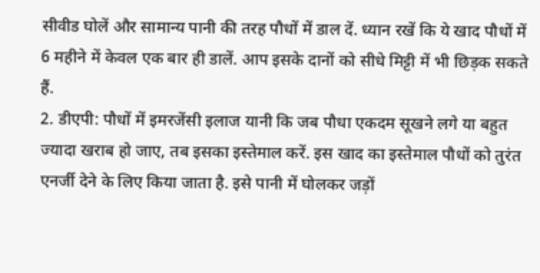सीवीड घोलें और सामान्य पानी की तरह पौधों में डाल दें. ध्यान रखें कि ये खाद पौधों में 6 महीने में केवल एक बार ही डालें. आप इसके दानों को सीधे मिट्टी में भी छिड़क सकते हैं.
2. डीएपी: पौधों में इमरजेंसी इलाज यानी कि जब पौधा एकदम सूखने लगे या बहुत ज्यादा खराब हो जाए, तब इसका इस्तेमाल करें. इस खाद का इस्तेमाल पौधों को तुरंत एनर्जी देने के लिए किया जाता है. इसे पानी में घोलकर जड़ों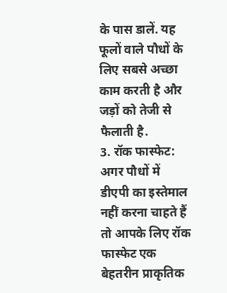के पास डालें. यह फूलों वाले पौधों के लिए सबसे अच्छा काम करती है और जड़ों को तेजी से फैलाती है.
3. रॉक फास्फेट: अगर पौधों में डीएपी का इस्तेमाल नहीं करना चाहते हैं तो आपके लिए रॉक फास्फेट एक बेहतरीन प्राकृतिक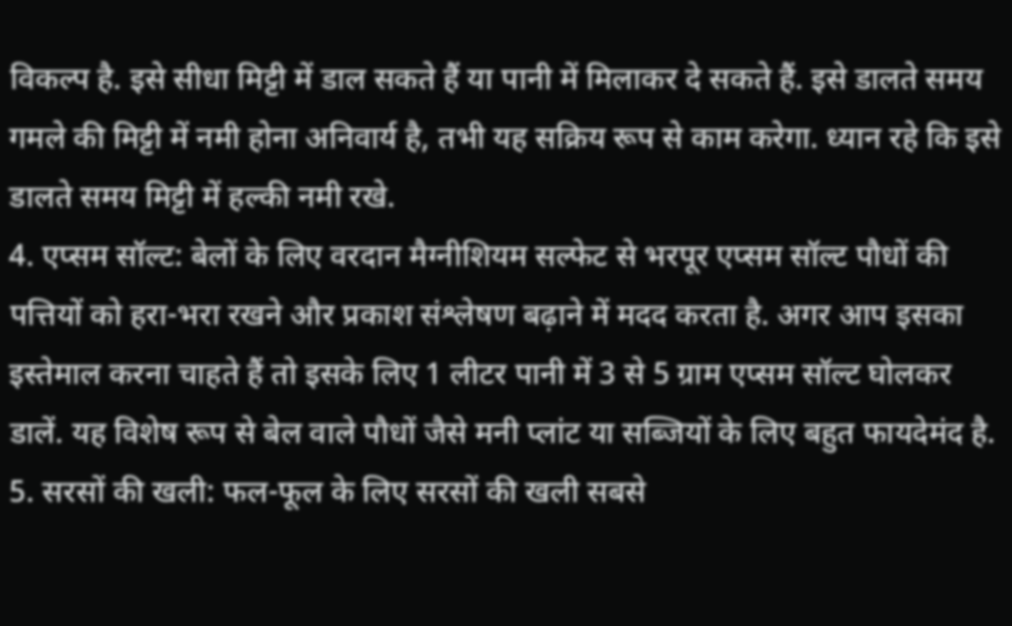विकल्प है. इसे सीधा मिट्टी में डाल सकते हैं या पानी में मिलाकर दे सकते हैं. इसे डालते समय गमले की मिट्टी में नमी होना अनिवार्य है, तभी यह सक्रिय रूप से काम करेगा. ध्यान रहे कि इसे डालते समय मिट्टी में हल्की नमी रखे.
4. एप्सम सॉल्ट: बेलों के लिए वरदान मैग्नीशियम सल्फेट से भरपूर एप्सम सॉल्ट पौधों की पत्तियों को हरा-भरा रखने और प्रकाश संश्लेषण बढ़ाने में मदद करता है. अगर आप इसका इस्तेमाल करना चाहते हैं तो इसके लिए 1 लीटर पानी में 3 से 5 ग्राम एप्सम सॉल्ट घोलकर डालें. यह विशेष रूप से बेल वाले पौधों जैसे मनी प्लांट या सब्जियों के लिए बहुत फायदेमंद है.
5. सरसों की खली: फल-फूल के लिए सरसों की खली सबसे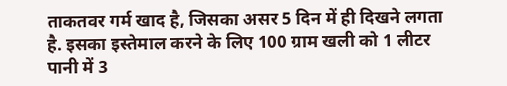ताकतवर गर्म खाद है, जिसका असर 5 दिन में ही दिखने लगता है. इसका इस्तेमाल करने के लिए 100 ग्राम खली को 1 लीटर पानी में 3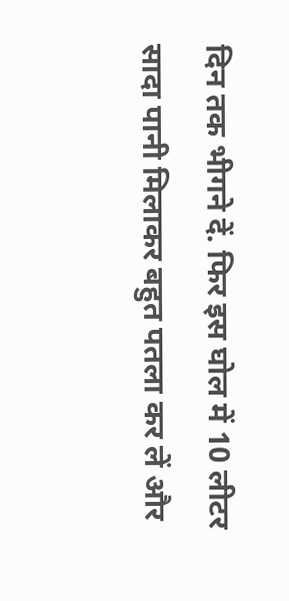दिन तक भीगने दें. फिर इस घोल में 10 लीटर सादा पानी मिलाकर बहुत पतला कर लें और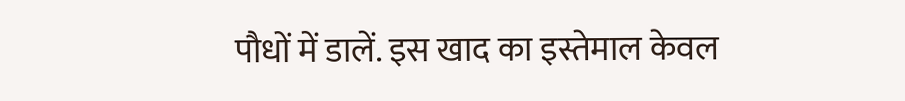पौधों में डालें. इस खाद का इस्तेमाल केवल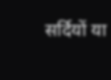सर्दियों या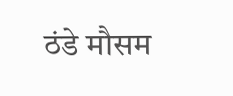ठंडे मौसम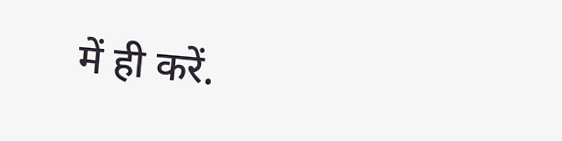में ही करें.